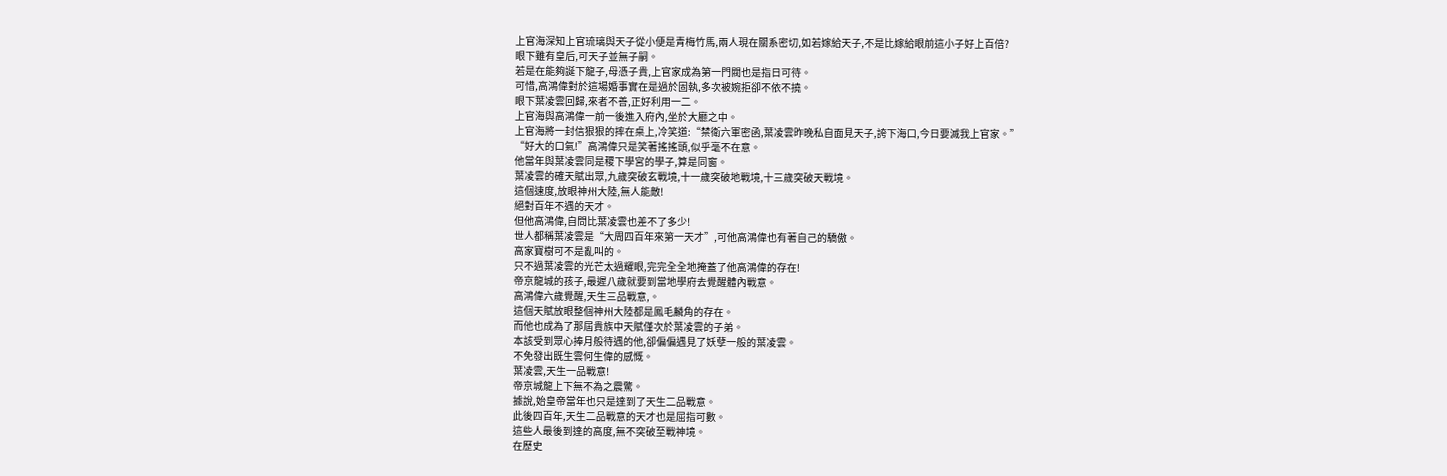上官海深知上官琉璃與天子從小便是青梅竹馬,兩人現在關系密切,如若嫁給天子,不是比嫁給眼前這小子好上百倍?
眼下雖有皇后,可天子並無子嗣。
若是在能夠誕下龍子,母憑子貴,上官家成為第一門閥也是指日可待。
可惜,高鴻偉對於這場婚事實在是過於固執,多次被婉拒卻不依不撓。
眼下葉凌雲回歸,來者不善,正好利用一二。
上官海與高鴻偉一前一後進入府內,坐於大廳之中。
上官海將一封信狠狠的摔在桌上,冷笑道:“禁衛六軍密函,葉凌雲昨晚私自面見天子,誇下海口,今日要滅我上官家。”
“好大的口氣!”高鴻偉只是笑著搖搖頭,似乎毫不在意。
他當年與葉凌雲同是稷下學宮的學子,算是同窗。
葉凌雲的確天賦出眾,九歲突破玄戰境,十一歲突破地戰境,十三歲突破天戰境。
這個速度,放眼神州大陸,無人能敵!
絕對百年不遇的天才。
但他高鴻偉,自問比葉凌雲也差不了多少!
世人都稱葉凌雲是“大周四百年來第一天才”,可他高鴻偉也有著自己的驕傲。
高家寶樹可不是亂叫的。
只不過葉凌雲的光芒太過耀眼,完完全全地掩蓋了他高鴻偉的存在!
帝京龍城的孩子,最遲八歲就要到當地學府去覺醒體內戰意。
高鴻偉六歲覺醒,天生三品戰意,。
這個天賦放眼整個神州大陸都是鳳毛麟角的存在。
而他也成為了那屆貴族中天賦僅次於葉凌雲的子弟。
本該受到眾心捧月般待遇的他,卻偏偏遇見了妖孽一般的葉凌雲。
不免發出既生雲何生偉的感慨。
葉凌雲,天生一品戰意!
帝京城龍上下無不為之震驚。
據說,始皇帝當年也只是達到了天生二品戰意。
此後四百年,天生二品戰意的天才也是屈指可數。
這些人最後到達的高度,無不突破至戰神境。
在歷史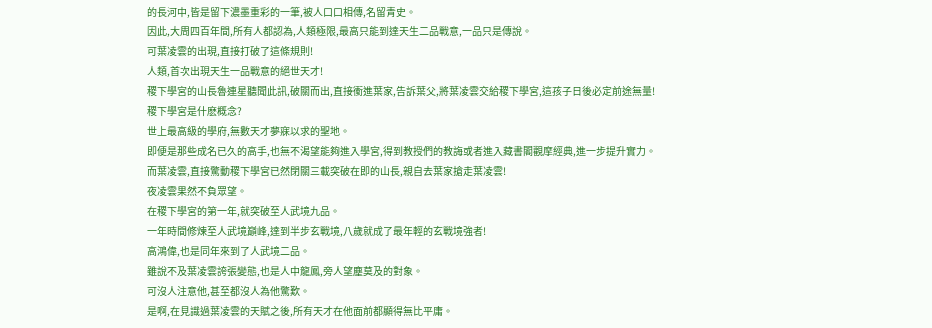的長河中,皆是留下濃墨重彩的一筆,被人口口相傳,名留青史。
因此,大周四百年間,所有人都認為,人類極限,最高只能到達天生二品戰意,一品只是傳說。
可葉凌雲的出現,直接打破了這條規則!
人類,首次出現天生一品戰意的絕世天才!
稷下學宮的山長魯連星聽聞此訊,破關而出,直接衝進葉家,告訴葉父,將葉凌雲交給稷下學宮,這孩子日後必定前途無量!
稷下學宮是什麽概念?
世上最高級的學府,無數天才夢寐以求的聖地。
即便是那些成名已久的高手,也無不渴望能夠進入學宮,得到教授們的教誨或者進入藏書閣觀摩經典,進一步提升實力。
而葉凌雲,直接驚動稷下學宮已然閉關三載突破在即的山長,親自去葉家搶走葉凌雲!
夜凌雲果然不負眾望。
在稷下學宮的第一年,就突破至人武境九品。
一年時間修煉至人武境巔峰,達到半步玄戰境,八歲就成了最年輕的玄戰境強者!
高鴻偉,也是同年來到了人武境二品。
雖說不及葉凌雲誇張變態,也是人中龍鳳,旁人望塵莫及的對象。
可沒人注意他,甚至都沒人為他驚歎。
是啊,在見識過葉凌雲的天賦之後,所有天才在他面前都顯得無比平庸。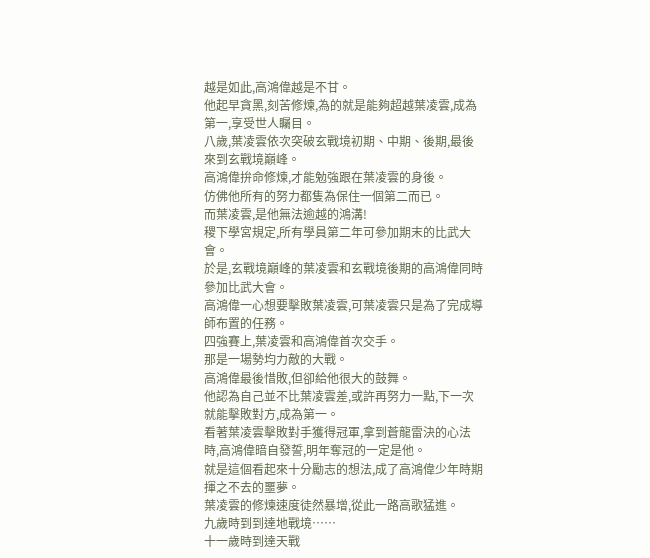越是如此,高鴻偉越是不甘。
他起早貪黑,刻苦修煉,為的就是能夠超越葉凌雲,成為第一,享受世人矚目。
八歲,葉凌雲依次突破玄戰境初期、中期、後期,最後來到玄戰境巔峰。
高鴻偉拚命修煉,才能勉強跟在葉凌雲的身後。
仿佛他所有的努力都隻為保住一個第二而已。
而葉凌雲,是他無法逾越的鴻溝!
稷下學宮規定,所有學員第二年可參加期末的比武大會。
於是,玄戰境巔峰的葉凌雲和玄戰境後期的高鴻偉同時參加比武大會。
高鴻偉一心想要擊敗葉凌雲,可葉凌雲只是為了完成導師布置的任務。
四強賽上,葉凌雲和高鴻偉首次交手。
那是一場勢均力敵的大戰。
高鴻偉最後惜敗,但卻給他很大的鼓舞。
他認為自己並不比葉凌雲差,或許再努力一點,下一次就能擊敗對方,成為第一。
看著葉凌雲擊敗對手獲得冠軍,拿到蒼龍雷決的心法時,高鴻偉暗自發誓,明年奪冠的一定是他。
就是這個看起來十分勵志的想法,成了高鴻偉少年時期揮之不去的噩夢。
葉凌雲的修煉速度徒然暴增,從此一路高歌猛進。
九歲時到到達地戰境……
十一歲時到達天戰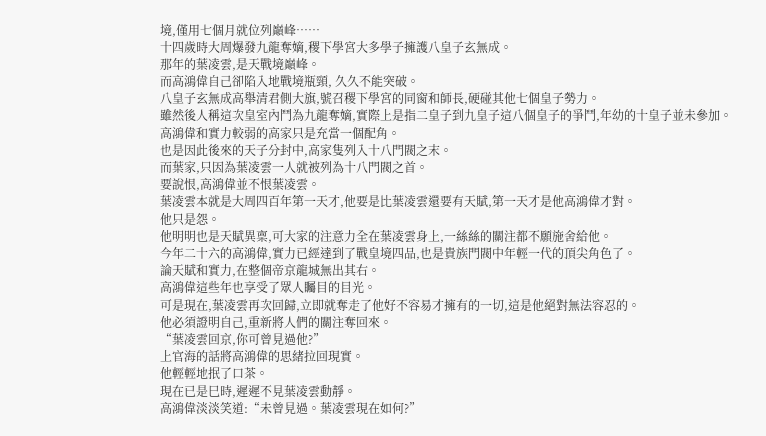境,僅用七個月就位列巔峰……
十四歲時大周爆發九龍奪嫡,稷下學宮大多學子擁護八皇子玄無成。
那年的葉凌雲,是天戰境巔峰。
而高鴻偉自己卻陷入地戰境瓶頸, 久久不能突破。
八皇子玄無成高舉清君側大旗,號召稷下學宮的同窗和師長,硬碰其他七個皇子勢力。
雖然後人稱這次皇室內鬥為九龍奪嫡,實際上是指二皇子到九皇子這八個皇子的爭鬥,年幼的十皇子並未參加。
高鴻偉和實力較弱的高家只是充當一個配角。
也是因此後來的天子分封中,高家隻列入十八門閥之末。
而葉家,只因為葉凌雲一人就被列為十八門閥之首。
要說恨,高鴻偉並不恨葉凌雲。
葉凌雲本就是大周四百年第一天才,他要是比葉凌雲還要有天賦,第一天才是他高鴻偉才對。
他只是怨。
他明明也是天賦異稟,可大家的注意力全在葉凌雲身上,一絲絲的關注都不願施舍給他。
今年二十六的高鴻偉,實力已經達到了戰皇境四品,也是貴族門閥中年輕一代的頂尖角色了。
論天賦和實力,在整個帝京龍城無出其右。
高鴻偉這些年也享受了眾人矚目的目光。
可是現在,葉凌雲再次回歸,立即就奪走了他好不容易才擁有的一切,這是他絕對無法容忍的。
他必須證明自己,重新將人們的關注奪回來。
“葉凌雲回京,你可曾見過他?”
上官海的話將高鴻偉的思緒拉回現實。
他輕輕地抿了口茶。
現在已是巳時,遲遲不見葉凌雲動靜。
高鴻偉淡淡笑道:“未曾見過。葉凌雲現在如何?”